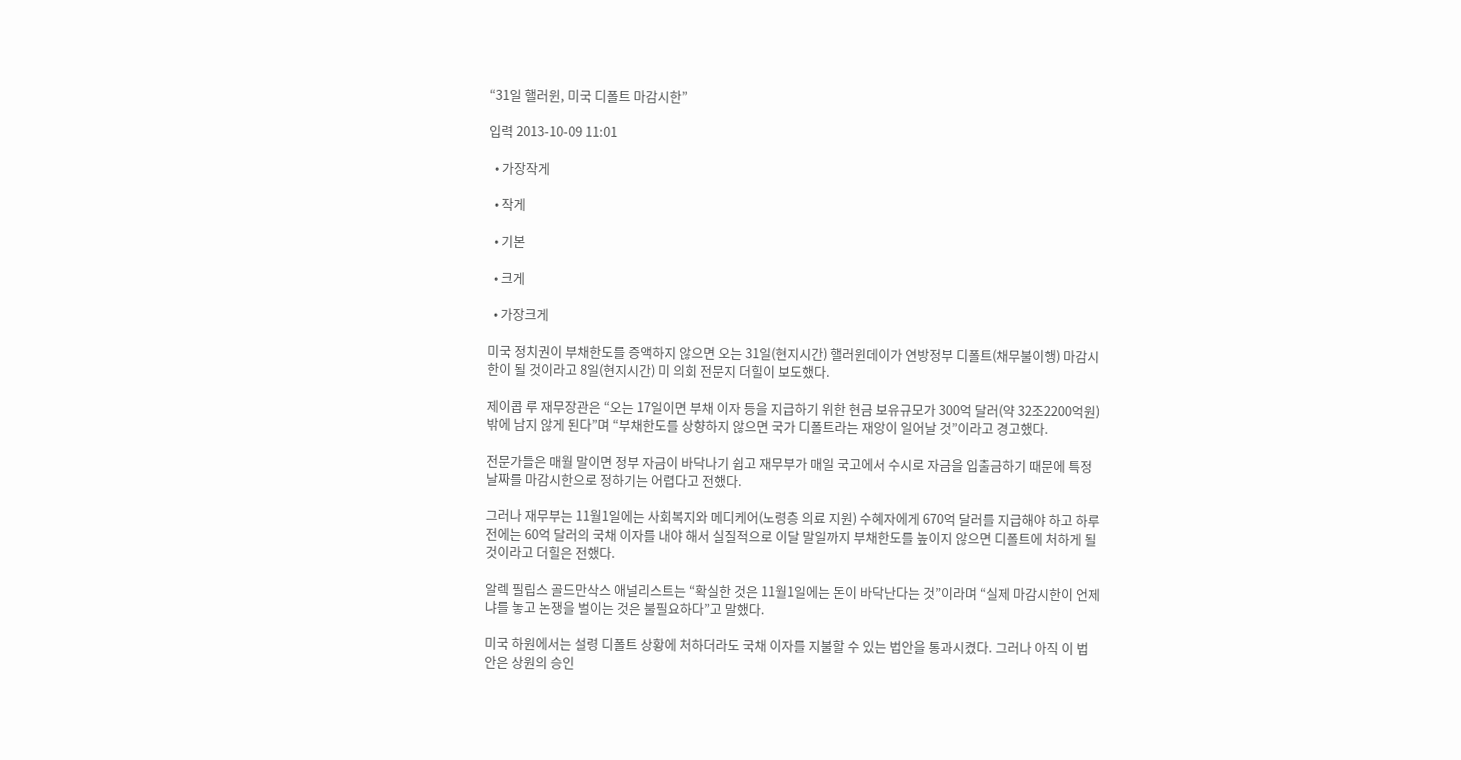“31일 핼러윈, 미국 디폴트 마감시한”

입력 2013-10-09 11:01

  • 가장작게

  • 작게

  • 기본

  • 크게

  • 가장크게

미국 정치권이 부채한도를 증액하지 않으면 오는 31일(현지시간) 핼러윈데이가 연방정부 디폴트(채무불이행) 마감시한이 될 것이라고 8일(현지시간) 미 의회 전문지 더힐이 보도했다.

제이콥 루 재무장관은 “오는 17일이면 부채 이자 등을 지급하기 위한 현금 보유규모가 300억 달러(약 32조2200억원)밖에 남지 않게 된다”며 “부채한도를 상향하지 않으면 국가 디폴트라는 재앙이 일어날 것”이라고 경고했다.

전문가들은 매월 말이면 정부 자금이 바닥나기 쉽고 재무부가 매일 국고에서 수시로 자금을 입출금하기 때문에 특정 날짜를 마감시한으로 정하기는 어렵다고 전했다.

그러나 재무부는 11월1일에는 사회복지와 메디케어(노령층 의료 지원) 수혜자에게 670억 달러를 지급해야 하고 하루 전에는 60억 달러의 국채 이자를 내야 해서 실질적으로 이달 말일까지 부채한도를 높이지 않으면 디폴트에 처하게 될 것이라고 더힐은 전했다.

알렉 필립스 골드만삭스 애널리스트는 “확실한 것은 11월1일에는 돈이 바닥난다는 것”이라며 “실제 마감시한이 언제냐를 놓고 논쟁을 벌이는 것은 불필요하다”고 말했다.

미국 하원에서는 설령 디폴트 상황에 처하더라도 국채 이자를 지불할 수 있는 법안을 통과시켰다. 그러나 아직 이 법안은 상원의 승인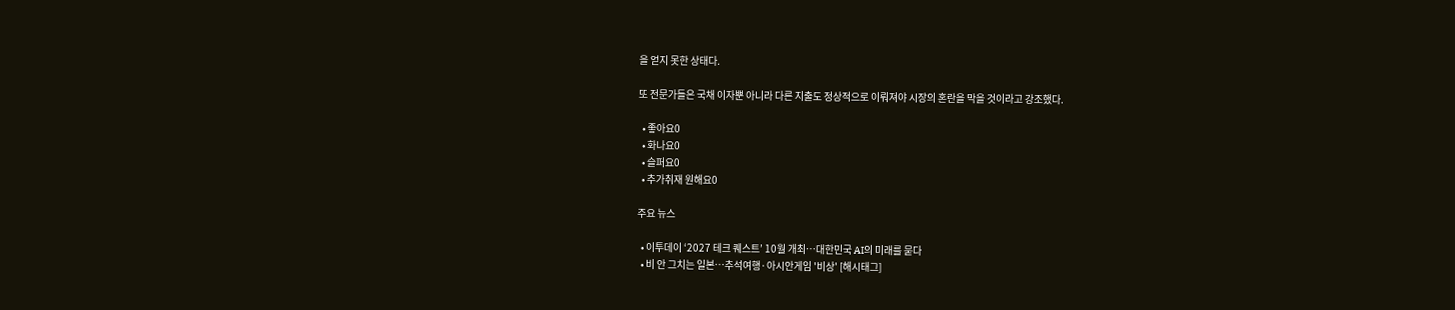을 얻지 못한 상태다.

또 전문가들은 국채 이자뿐 아니라 다른 지출도 정상적으로 이뤄져야 시장의 혼란을 막을 것이라고 강조했다.

  • 좋아요0
  • 화나요0
  • 슬퍼요0
  • 추가취재 원해요0

주요 뉴스

  • 이투데이 ‘2027 테크 퀘스트’ 10월 개최⋯대한민국 AI의 미래를 묻다
  • 비 안 그치는 일본…추석여행·아시안게임 '비상' [해시태그]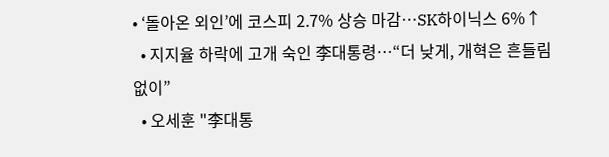• ‘돌아온 외인’에 코스피 2.7% 상승 마감⋯SK하이닉스 6%↑
  • 지지율 하락에 고개 숙인 李대통령⋯“더 낮게, 개혁은 흔들림 없이”
  • 오세훈 "李대통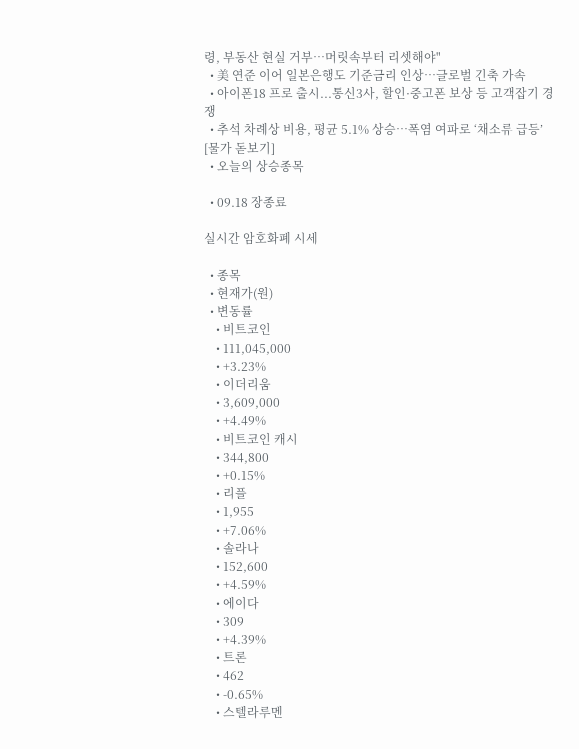령, 부동산 현실 거부⋯머릿속부터 리셋해야"
  • 美 연준 이어 일본은행도 기준금리 인상⋯글로벌 긴축 가속
  • 아이폰18 프로 출시...통신3사, 할인·중고폰 보상 등 고객잡기 경쟁
  • 추석 차례상 비용, 평균 5.1% 상승…폭염 여파로 ‘채소류 급등’ [물가 돋보기]
  • 오늘의 상승종목

  • 09.18 장종료

실시간 암호화폐 시세

  • 종목
  • 현재가(원)
  • 변동률
    • 비트코인
    • 111,045,000
    • +3.23%
    • 이더리움
    • 3,609,000
    • +4.49%
    • 비트코인 캐시
    • 344,800
    • +0.15%
    • 리플
    • 1,955
    • +7.06%
    • 솔라나
    • 152,600
    • +4.59%
    • 에이다
    • 309
    • +4.39%
    • 트론
    • 462
    • -0.65%
    • 스텔라루멘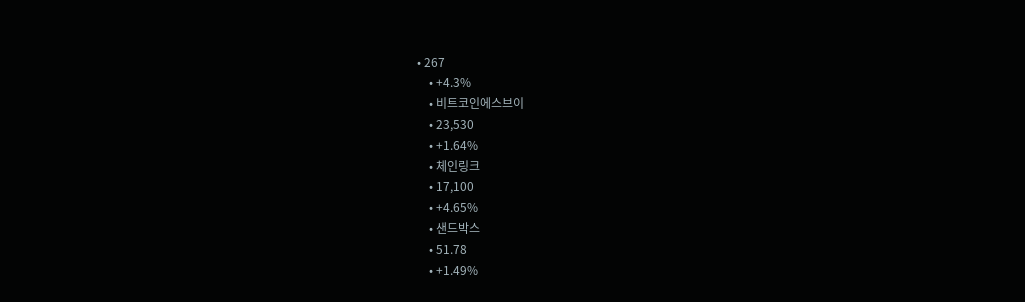• 267
    • +4.3%
    • 비트코인에스브이
    • 23,530
    • +1.64%
    • 체인링크
    • 17,100
    • +4.65%
    • 샌드박스
    • 51.78
    • +1.49%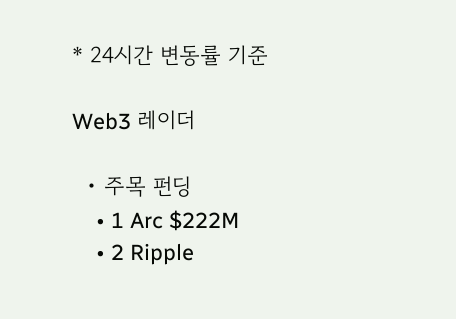* 24시간 변동률 기준

Web3 레이더

  • 주목 펀딩
    • 1 Arc $222M
    • 2 Ripple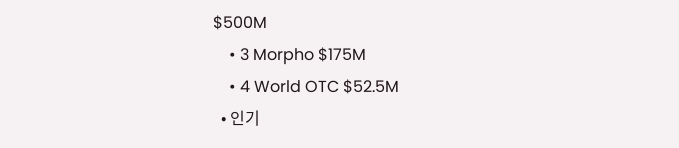$500M
    • 3 Morpho $175M
    • 4 World OTC $52.5M
  • 인기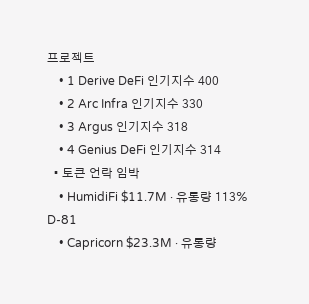프로젝트
    • 1 Derive DeFi 인기지수 400
    • 2 Arc Infra 인기지수 330
    • 3 Argus 인기지수 318
    • 4 Genius DeFi 인기지수 314
  • 토큰 언락 임박
    • HumidiFi $11.7M · 유통량 113% D-81
    • Capricorn $23.3M · 유통량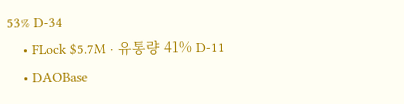53% D-34
    • FLock $5.7M · 유통량 41% D-11
    • DAOBase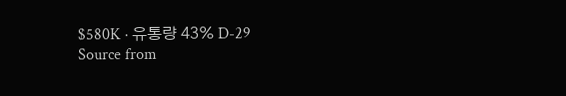$580K · 유통량 43% D-29
Source from